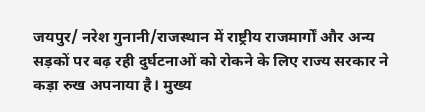जयपुर/ नरेश गुनानी/राजस्थान में राष्ट्रीय राजमार्गों और अन्य सड़कों पर बढ़ रही दुर्घटनाओं को रोकने के लिए राज्य सरकार ने कड़ा रुख अपनाया है। मुख्य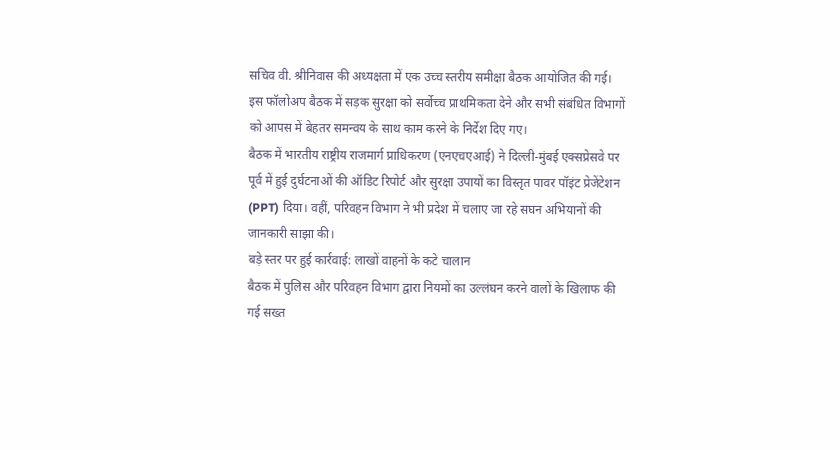सचिव वी. श्रीनिवास की अध्यक्षता में एक उच्च स्तरीय समीक्षा बैठक आयोजित की गई। इस फॉलोअप बैठक में सड़क सुरक्षा को सर्वोच्च प्राथमिकता देने और सभी संबंधित विभागों को आपस में बेहतर समन्वय के साथ काम करने के निर्देश दिए गए।
बैठक में भारतीय राष्ट्रीय राजमार्ग प्राधिकरण (एनएचएआई) ने दिल्ली-मुंबई एक्सप्रेसवे पर पूर्व में हुई दुर्घटनाओं की ऑडिट रिपोर्ट और सुरक्षा उपायों का विस्तृत पावर पॉइंट प्रेजेंटेशन (PPT) दिया। वहीं, परिवहन विभाग ने भी प्रदेश में चलाए जा रहे सघन अभियानों की जानकारी साझा की।
बड़े स्तर पर हुई कार्रवाई: लाखों वाहनों के कटे चालान
बैठक में पुलिस और परिवहन विभाग द्वारा नियमों का उल्लंघन करने वालों के खिलाफ की गई सख्त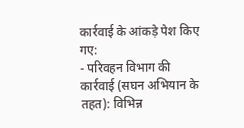कार्रवाई के आंकड़े पेश किए गए:
- परिवहन विभाग की कार्रवाई (सघन अभियान के तहत): विभिन्न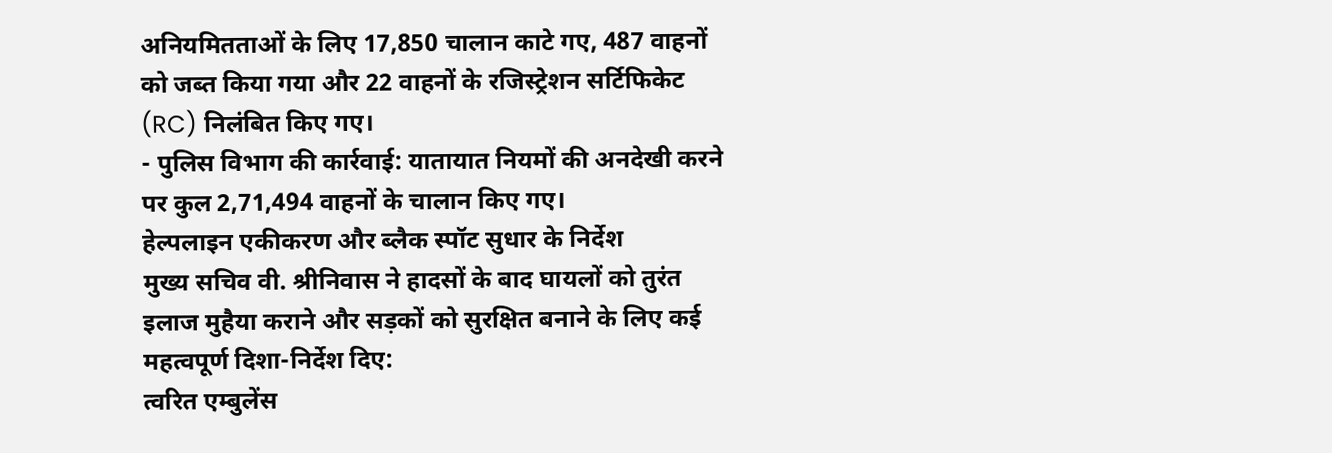अनियमितताओं के लिए 17,850 चालान काटे गए, 487 वाहनों को जब्त किया गया और 22 वाहनों के रजिस्ट्रेशन सर्टिफिकेट (RC) निलंबित किए गए।
- पुलिस विभाग की कार्रवाई: यातायात नियमों की अनदेखी करने पर कुल 2,71,494 वाहनों के चालान किए गए।
हेल्पलाइन एकीकरण और ब्लैक स्पॉट सुधार के निर्देश
मुख्य सचिव वी. श्रीनिवास ने हादसों के बाद घायलों को तुरंत इलाज मुहैया कराने और सड़कों को सुरक्षित बनाने के लिए कई महत्वपूर्ण दिशा-निर्देश दिए:
त्वरित एम्बुलेंस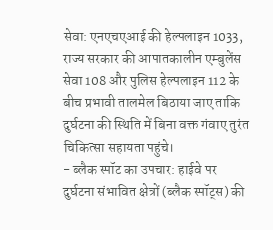सेवा: एनएचएआई की हेल्पलाइन 1033, राज्य सरकार की आपातकालीन एम्बुलेंस सेवा 108 और पुलिस हेल्पलाइन 112 के बीच प्रभावी तालमेल बिठाया जाए ताकि दुर्घटना की स्थिति में बिना वक्त गंवाए तुरंत चिकित्सा सहायता पहुंचे।
- ब्लैक स्पॉट का उपचार: हाईवे पर दुर्घटना संभावित क्षेत्रों (ब्लैक स्पॉट्स) की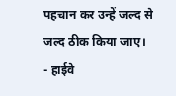पहचान कर उन्हें जल्द से जल्द ठीक किया जाए।
- हाईवे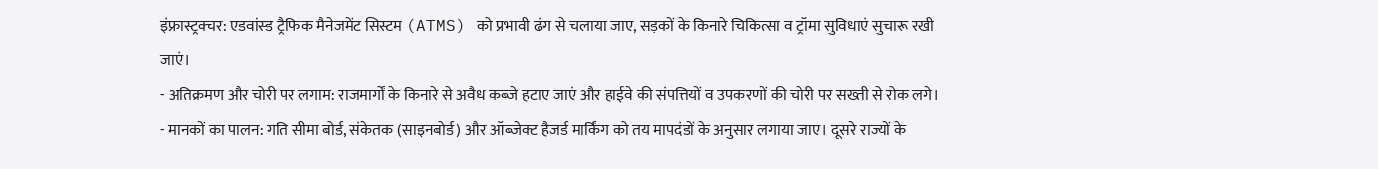इंफ्रास्ट्रक्चर: एडवांस्ड ट्रैफिक मैनेजमेंट सिस्टम (ATMS) को प्रभावी ढंग से चलाया जाए, सड़कों के किनारे चिकित्सा व ट्रॉमा सुविधाएं सुचारू रखी जाएं।
- अतिक्रमण और चोरी पर लगाम: राजमार्गों के किनारे से अवैध कब्जे हटाए जाएं और हाईवे की संपत्तियों व उपकरणों की चोरी पर सख्ती से रोक लगे।
- मानकों का पालन: गति सीमा बोर्ड, संकेतक (साइनबोर्ड) और ऑब्जेक्ट हैजर्ड मार्किंग को तय मापदंडों के अनुसार लगाया जाए। दूसरे राज्यों के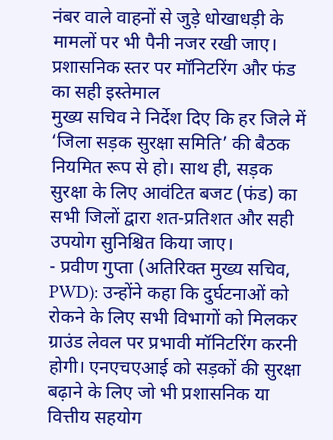नंबर वाले वाहनों से जुड़े धोखाधड़ी के मामलों पर भी पैनी नजर रखी जाए।
प्रशासनिक स्तर पर मॉनिटरिंग और फंड का सही इस्तेमाल
मुख्य सचिव ने निर्देश दिए कि हर जिले में ‘जिला सड़क सुरक्षा समिति’ की बैठक नियमित रूप से हो। साथ ही, सड़क सुरक्षा के लिए आवंटित बजट (फंड) का सभी जिलों द्वारा शत-प्रतिशत और सही उपयोग सुनिश्चित किया जाए।
- प्रवीण गुप्ता (अतिरिक्त मुख्य सचिव, PWD): उन्होंने कहा कि दुर्घटनाओं को रोकने के लिए सभी विभागों को मिलकर ग्राउंड लेवल पर प्रभावी मॉनिटरिंग करनी होगी। एनएचएआई को सड़कों की सुरक्षा बढ़ाने के लिए जो भी प्रशासनिक या वित्तीय सहयोग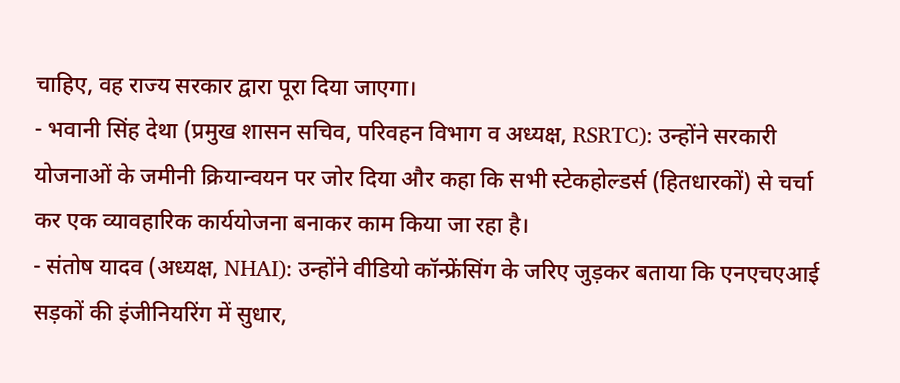चाहिए, वह राज्य सरकार द्वारा पूरा दिया जाएगा।
- भवानी सिंह देथा (प्रमुख शासन सचिव, परिवहन विभाग व अध्यक्ष, RSRTC): उन्होंने सरकारी योजनाओं के जमीनी क्रियान्वयन पर जोर दिया और कहा कि सभी स्टेकहोल्डर्स (हितधारकों) से चर्चा कर एक व्यावहारिक कार्ययोजना बनाकर काम किया जा रहा है।
- संतोष यादव (अध्यक्ष, NHAI): उन्होंने वीडियो कॉन्फ्रेंसिंग के जरिए जुड़कर बताया कि एनएचएआई सड़कों की इंजीनियरिंग में सुधार,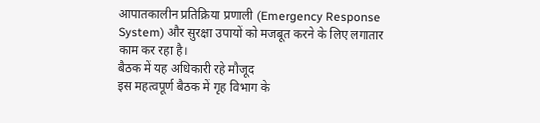आपातकालीन प्रतिक्रिया प्रणाली (Emergency Response System) और सुरक्षा उपायों को मजबूत करने के लिए लगातार काम कर रहा है।
बैठक में यह अधिकारी रहे मौजूद
इस महत्वपूर्ण बैठक में गृह विभाग के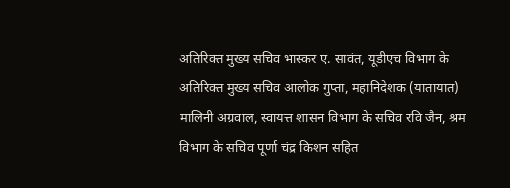अतिरिक्त मुख्य सचिव भास्कर ए. सावंत, यूडीएच विभाग के अतिरिक्त मुख्य सचिव आलोक गुप्ता, महानिदेशक (यातायात) मालिनी अग्रवाल, स्वायत्त शासन विभाग के सचिव रवि जैन, श्रम विभाग के सचिव पूर्णा चंद्र किशन सहित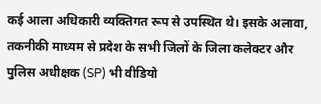कई आला अधिकारी व्यक्तिगत रूप से उपस्थित थे। इसके अलावा, तकनीकी माध्यम से प्रदेश के सभी जिलों के जिला कलेक्टर और पुलिस अधीक्षक (SP) भी वीडियो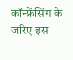कॉन्फ्रेंसिंग के जरिए इस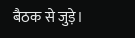बैठक से जुड़े।